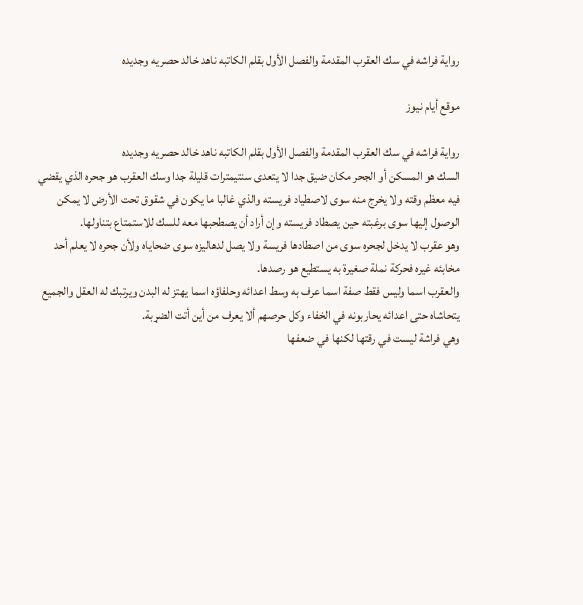رواية فراشه في سك العقرب المقدمة والفصل الأول بقلم الكاتبه ناهد خالد حصريه وجديده

موقع أيام نيوز

رواية فراشه في سك العقرب المقدمة والفصل الأول بقلم الكاتبه ناهد خالد حصريه وجديده
السك هو المسكن أو الجحر مكان ضيق جدا لا يتعدى سنتيمترات قليلة جدا وسك العقرب هو جحره الذي يقضي فيه معظم وقته ولا يخرج منه سوى لاصطياد فريسته والذي غالبا ما يكون في شقوق تحت الأرض لا يمكن الوصول إليها سوى برغبته حين يصطاد فريسته وإن أراد أن يصطحبها معه للسك للاستمتاع بتناولها.
وهو عقرب لا يدخل لجحره سوى من اصطادها فريسة ولا يصل لدهاليزه سوى ضحاياه ولأن جحره لا يعلم أحد مخابئه غيره فحركة نملة صغيرة به يستطيع هو رصدها.
والعقرب اسما وليس فقط صفة اسما عرف به وسط اعدائه وحلفاؤه اسما يهتز له البدن ويرتبك له العقل والجميع يتحاشاه حتى اعدائه يحاربونه في الخفاء وكل حرصهم ألا يعرف من أين أتت الضړبة.
وهي فراشة ليست في رقتها لكنها في ضعفها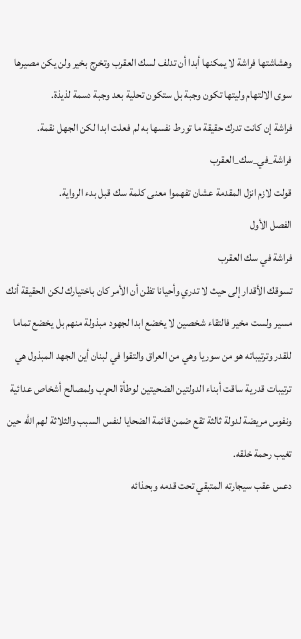وهشاشتها فراشة لا يمكنها أبدا أن تدلف لسك العقرب وتخرج بخير ولن يكن مصيرها سوى الالتهام وليتها تكون وجبة بل ستكون تحلية بعد وجبة دسمة لذيذة.
فراشة إن كانت تدرك حقيقة ما تورط نفسها به لم فعلت ابدا لكن الجهل نقمة.
فراشة_في_سك_العقرب
قولت لازم انزل المقدمة عشان تفهموا معنى كلمة سك قبل بدء الرواية.
الفصل الأول
فراشة في سك العقرب
تسوقك الأقدار إلى حيث لا تدري وأحيانا تظن أن الأمر كان باختيارك لكن الحقيقة أنك مسير ولست مخير فالتقاء شخصين لا يخضع ابدا لجهود مبذولة منهم بل يخضع تماما للقدر وترتيباته هو من سوريا وهي من العراق والتقوا في لبنان أين الجهد المبذول هي ترتيبات قدرية ساقت أبناء الدولتين الضحيتين لوطأة الحړب ولمصالح أشخاص عدائية ونفوس مريضة لدولة ثالثة تقع ضمن قائمة الضحايا لنفس السبب والثلاثة لهم الله حين تغيب رحمة خلقه.
دعس عقب سيجارته المتبقي تحت قدمه وبحذائه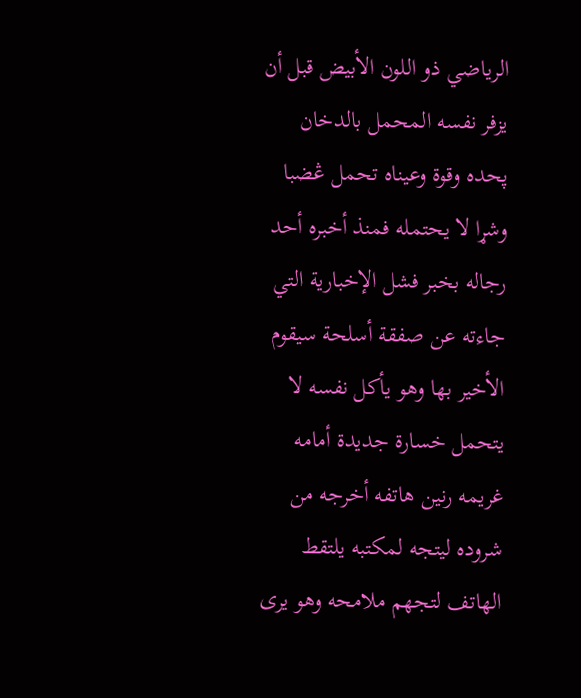الرياضي ذو اللون الأبيض قبل أن يزفر نفسه المحمل بالدخان پحده وقوة وعيناه تحمل ڠضبا وشړا لا يحتمله فمنذ أخبره أحد رجاله بخبر فشل الإخبارية التي جاءته عن صفقة أسلحة سيقوم الأخير بها وهو يأكل نفسه لا يتحمل خسارة جديدة أمامه غريمه رنين هاتفه أخرجه من شروده ليتجه لمكتبه يلتقط الهاتف لتجهم ملامحه وهو يرى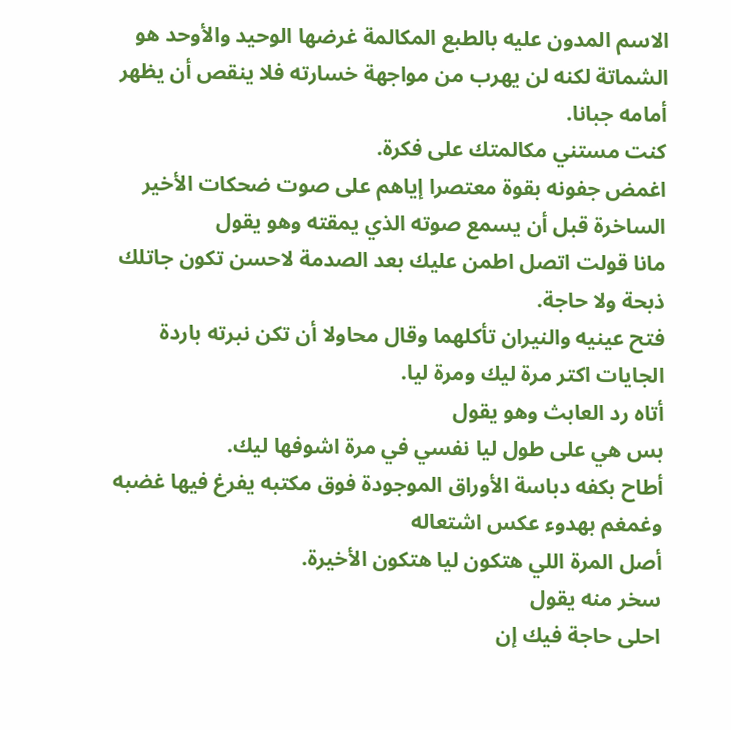الاسم المدون عليه بالطبع المكالمة غرضها الوحيد والأوحد هو الشماتة لكنه لن يهرب من مواجهة خسارته فلا ينقص أن يظهر أمامه جبانا.
كنت مستني مكالمتك على فكرة.
اغمض جفونه بقوة معتصرا إياهم على صوت ضحكات الأخير الساخرة قبل أن يسمع صوته الذي يمقته وهو يقول
مانا قولت اتصل اطمن عليك بعد الصدمة لاحسن تكون جاتلك ذبحة ولا حاجة.
فتح عينيه والنيران تأكلهما وقال محاولا أن تكن نبرته باردة
الجايات اكتر مرة ليك ومرة ليا.
أتاه رد العابث وهو يقول
بس هي على طول ليا نفسي في مرة اشوفها ليك.
أطاح بكفه دباسة الأوراق الموجودة فوق مكتبه يفرغ فيها غضبه وغمغم بهدوء عكس اشتعاله
أصل المرة اللي هتكون ليا هتكون الأخيرة.
سخر منه يقول
احلى حاجة فيك إن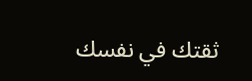ثقتك في نفسك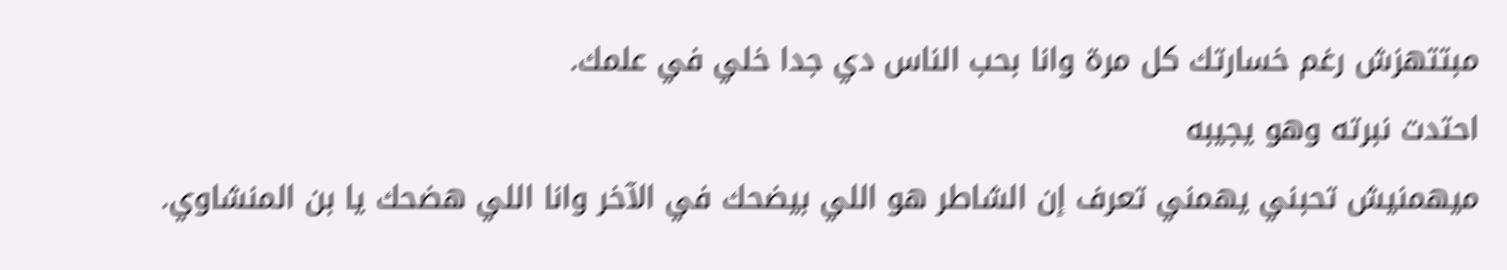مبتتهزش رغم خسارتك كل مرة وانا بحب الناس دي جدا خلي في علمك.
احتدت نبرته وهو يجيبه
ميهمنيش تحبني يهمني تعرف إن الشاطر هو اللي بيضحك في الآخر وانا اللي هضحك يا بن المنشاوي.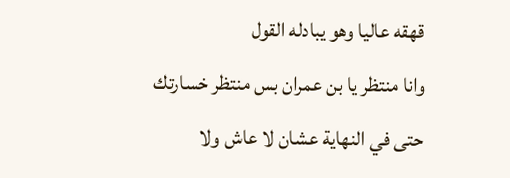قهقه عاليا وهو يبادله القول
وانا منتظر يا بن عمران بس منتظر خسارتك حتى في النهاية عشان لا عاش ولا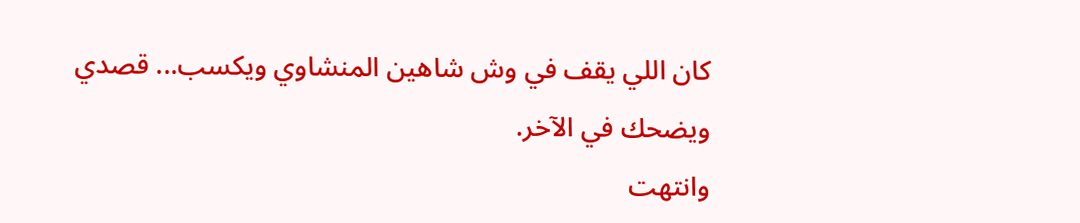كان اللي يقف في وش شاهين المنشاوي ويكسب... قصدي ويضحك في الآخر.
وانتهت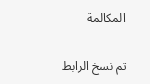المكالمة

تم نسخ الرابط